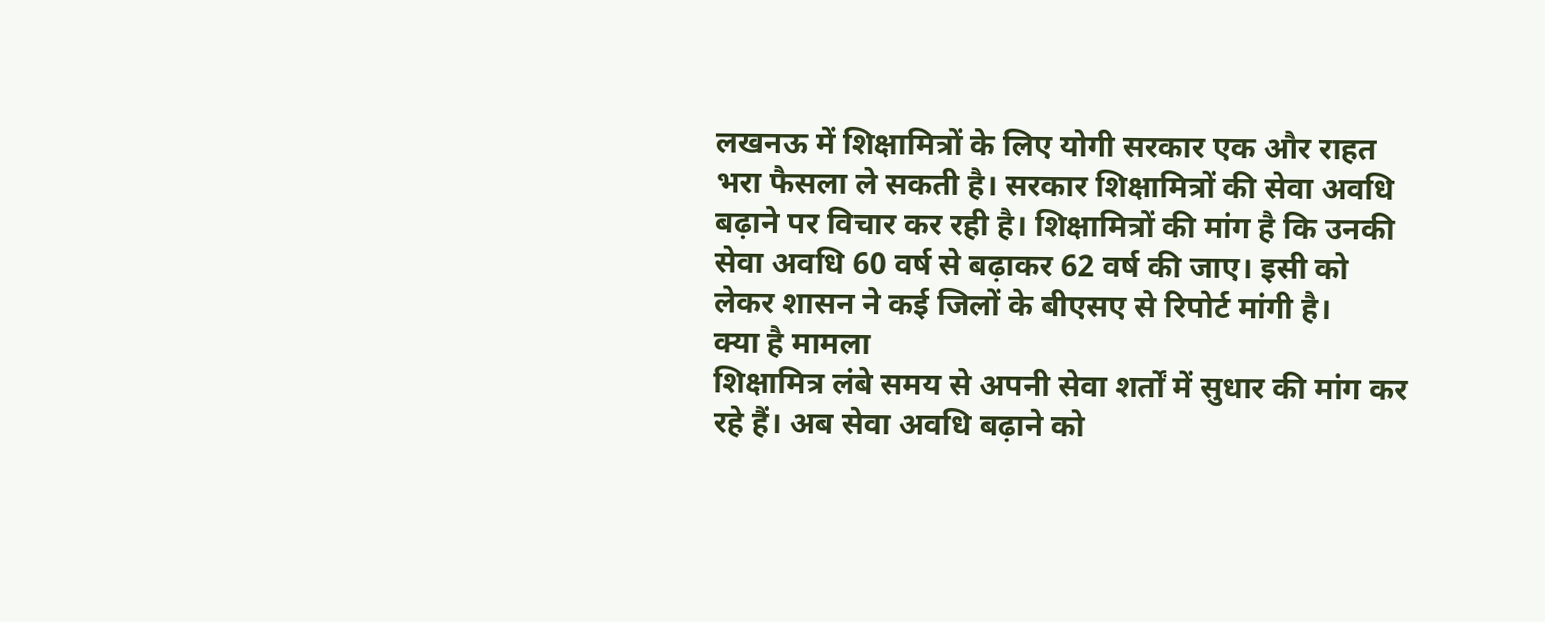लखनऊ में शिक्षामित्रों के लिए योगी सरकार एक और राहत भरा फैसला ले सकती है। सरकार शिक्षामित्रों की सेवा अवधि बढ़ाने पर विचार कर रही है। शिक्षामित्रों की मांग है कि उनकी सेवा अवधि 60 वर्ष से बढ़ाकर 62 वर्ष की जाए। इसी को लेकर शासन ने कई जिलों के बीएसए से रिपोर्ट मांगी है।
क्या है मामला
शिक्षामित्र लंबे समय से अपनी सेवा शर्तों में सुधार की मांग कर रहे हैं। अब सेवा अवधि बढ़ाने को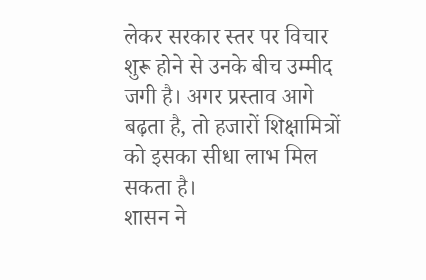लेकर सरकार स्तर पर विचार शुरू होने से उनके बीच उम्मीद जगी है। अगर प्रस्ताव आगे बढ़ता है, तो हजारों शिक्षामित्रों को इसका सीधा लाभ मिल सकता है।
शासन ने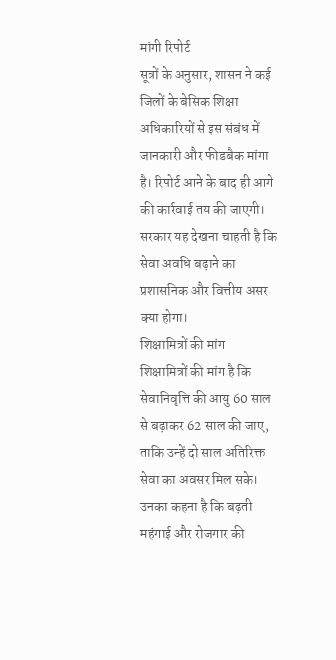मांगी रिपोर्ट
सूत्रों के अनुसार, शासन ने कई जिलों के बेसिक शिक्षा अधिकारियों से इस संबंध में जानकारी और फीडबैक मांगा है। रिपोर्ट आने के बाद ही आगे की कार्रवाई तय की जाएगी। सरकार यह देखना चाहती है कि सेवा अवधि बढ़ाने का प्रशासनिक और वित्तीय असर क्या होगा।
शिक्षामित्रों की मांग
शिक्षामित्रों की मांग है कि सेवानिवृत्ति की आयु 60 साल से बढ़ाकर 62 साल की जाए, ताकि उन्हें दो साल अतिरिक्त सेवा का अवसर मिल सके। उनका कहना है कि बढ़ती महंगाई और रोजगार की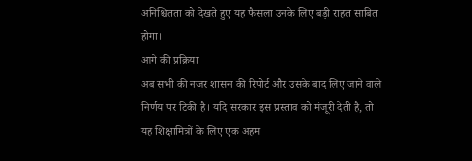अनिश्चितता को देखते हुए यह फैसला उनके लिए बड़ी राहत साबित होगा।
आगे की प्रक्रिया
अब सभी की नजर शासन की रिपोर्ट और उसके बाद लिए जाने वाले निर्णय पर टिकी है। यदि सरकार इस प्रस्ताव को मंजूरी देती है, तो यह शिक्षामित्रों के लिए एक अहम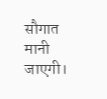सौगात मानी जाएगी।